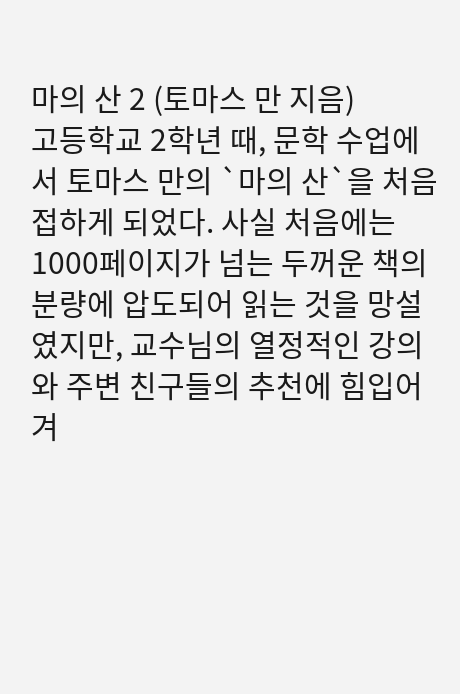마의 산 2 (토마스 만 지음)
고등학교 2학년 때, 문학 수업에서 토마스 만의 `마의 산`을 처음 접하게 되었다. 사실 처음에는 1000페이지가 넘는 두꺼운 책의 분량에 압도되어 읽는 것을 망설였지만, 교수님의 열정적인 강의와 주변 친구들의 추천에 힘입어 겨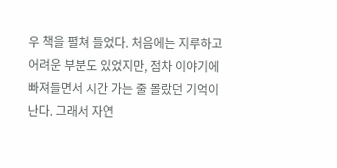우 책을 펼쳐 들었다. 처음에는 지루하고 어려운 부분도 있었지만, 점차 이야기에 빠져들면서 시간 가는 줄 몰랐던 기억이 난다. 그래서 자연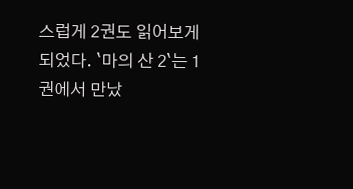스럽게 2권도 읽어보게 되었다. `마의 산 2`는 1권에서 만났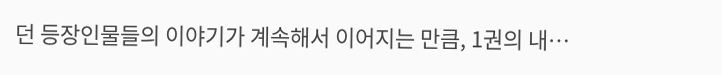던 등장인물들의 이야기가 계속해서 이어지는 만큼, 1권의 내…